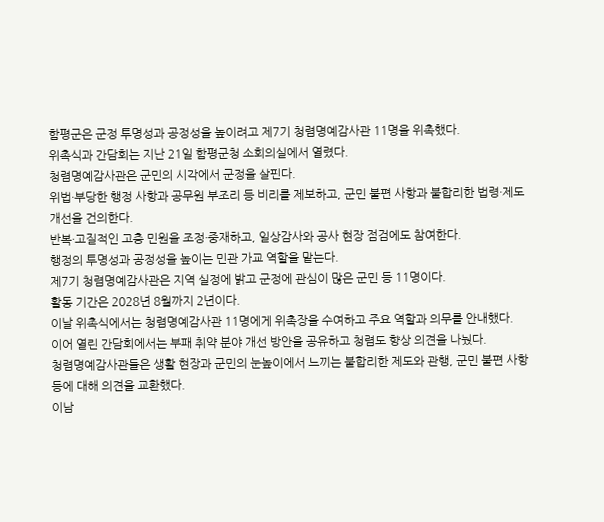함평군은 군정 투명성과 공정성을 높이려고 제7기 청렴명예감사관 11명을 위촉했다.
위촉식과 간담회는 지난 21일 함평군청 소회의실에서 열렸다.
청렴명예감사관은 군민의 시각에서 군정을 살핀다.
위법·부당한 행정 사항과 공무원 부조리 등 비리를 제보하고, 군민 불편 사항과 불합리한 법령·제도 개선을 건의한다.
반복·고질적인 고충 민원을 조정·중재하고, 일상감사와 공사 현장 점검에도 참여한다.
행정의 투명성과 공정성을 높이는 민관 가교 역할을 맡는다.
제7기 청렴명예감사관은 지역 실정에 밝고 군정에 관심이 많은 군민 등 11명이다.
활동 기간은 2028년 8월까지 2년이다.
이날 위촉식에서는 청렴명예감사관 11명에게 위촉장을 수여하고 주요 역할과 의무를 안내했다.
이어 열린 간담회에서는 부패 취약 분야 개선 방안을 공유하고 청렴도 향상 의견을 나눴다.
청렴명예감사관들은 생활 현장과 군민의 눈높이에서 느끼는 불합리한 제도와 관행, 군민 불편 사항 등에 대해 의견을 교환했다.
이남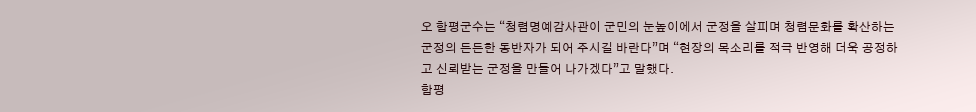오 함평군수는 “청렴명예감사관이 군민의 눈높이에서 군정을 살피며 청렴문화를 확산하는 군정의 든든한 동반자가 되어 주시길 바란다”며 “현장의 목소리를 적극 반영해 더욱 공정하고 신뢰받는 군정을 만들어 나가겠다”고 말했다.
함평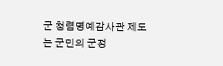군 청렴명예감사관 제도는 군민의 군정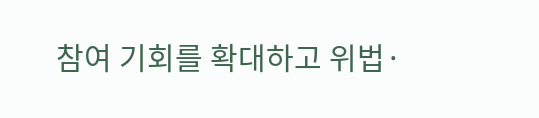참여 기회를 확대하고 위법·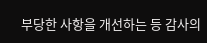부당한 사항을 개선하는 등 감사의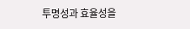투명성과 효율성을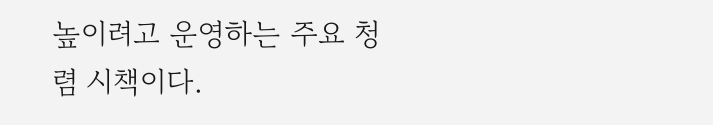높이려고 운영하는 주요 청렴 시책이다.